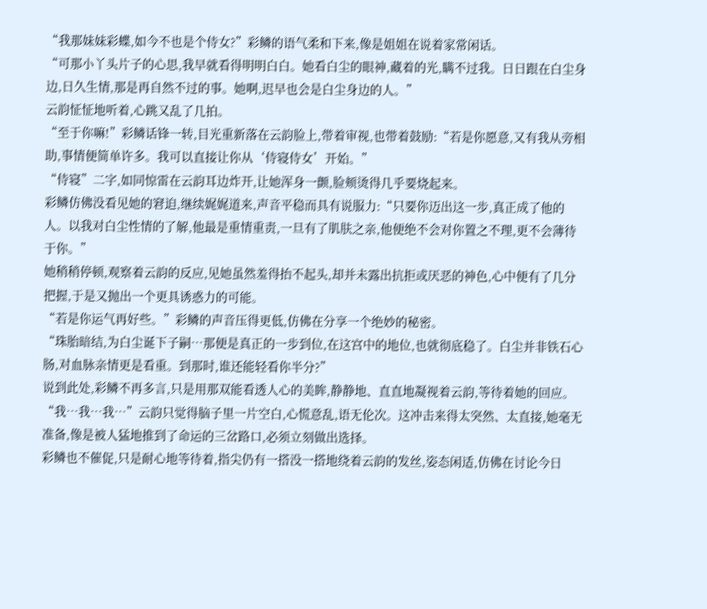“我那妹妹彩蝶,如今不也是个侍女?”彩鳞的语气柔和下来,像是姐姐在说着家常闲话。
“可那小丫头片子的心思,我早就看得明明白白。她看白尘的眼神,藏着的光,瞒不过我。日日跟在白尘身边,日久生情,那是再自然不过的事。她啊,迟早也会是白尘身边的人。”
云韵怔怔地听着,心跳又乱了几拍。
“至于你嘛!”彩鳞话锋一转,目光重新落在云韵脸上,带着审视,也带着鼓励:“若是你愿意,又有我从旁相助,事情便简单许多。我可以直接让你从‘侍寝侍女’开始。”
“侍寝”二字,如同惊雷在云韵耳边炸开,让她浑身一颤,脸颊烫得几乎要烧起来。
彩鳞仿佛没看见她的窘迫,继续娓娓道来,声音平稳而具有说服力:“只要你迈出这一步,真正成了他的人。以我对白尘性情的了解,他最是重情重责,一旦有了肌肤之亲,他便绝不会对你置之不理,更不会薄待于你。”
她稍稍停顿,观察着云韵的反应,见她虽然羞得抬不起头,却并未露出抗拒或厌恶的神色,心中便有了几分把握,于是又抛出一个更具诱惑力的可能。
“若是你运气再好些。”彩鳞的声音压得更低,仿佛在分享一个绝妙的秘密。
“珠胎暗结,为白尘诞下子嗣…那便是真正的一步到位,在这宫中的地位,也就彻底稳了。白尘并非铁石心肠,对血脉亲情更是看重。到那时,谁还能轻看你半分?”
说到此处,彩鳞不再多言,只是用那双能看透人心的美眸,静静地、直直地凝视着云韵,等待着她的回应。
“我…我…我…”云韵只觉得脑子里一片空白,心慌意乱,语无伦次。这冲击来得太突然、太直接,她毫无准备,像是被人猛地推到了命运的三岔路口,必须立刻做出选择。
彩鳞也不催促,只是耐心地等待着,指尖仍有一搭没一搭地绕着云韵的发丝,姿态闲适,仿佛在讨论今日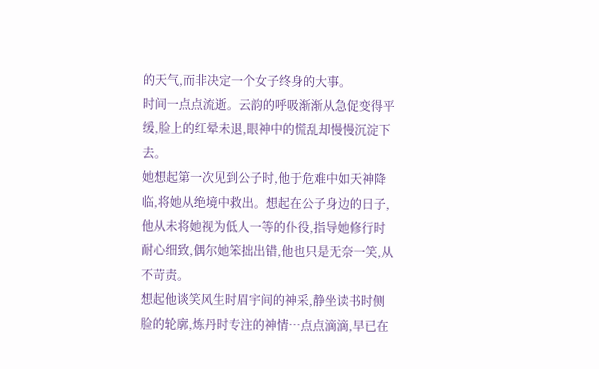的天气,而非决定一个女子终身的大事。
时间一点点流逝。云韵的呼吸渐渐从急促变得平缓,脸上的红晕未退,眼神中的慌乱却慢慢沉淀下去。
她想起第一次见到公子时,他于危难中如天神降临,将她从绝境中救出。想起在公子身边的日子,他从未将她视为低人一等的仆役,指导她修行时耐心细致,偶尔她笨拙出错,他也只是无奈一笑,从不苛责。
想起他谈笑风生时眉宇间的神采,静坐读书时侧脸的轮廓,炼丹时专注的神情…点点滴滴,早已在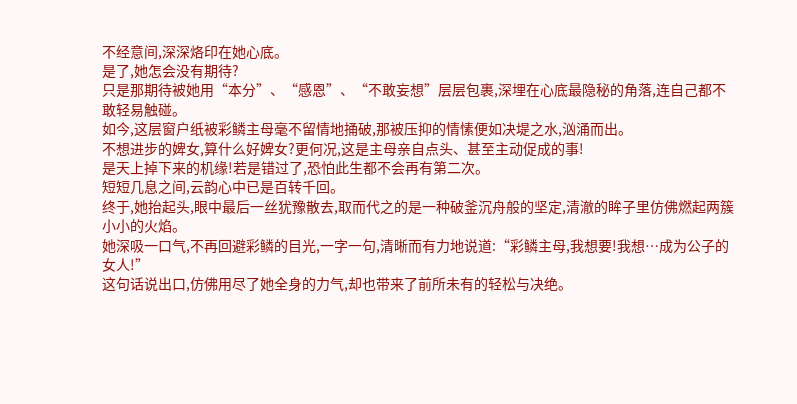不经意间,深深烙印在她心底。
是了,她怎会没有期待?
只是那期待被她用“本分”、“感恩”、“不敢妄想”层层包裹,深埋在心底最隐秘的角落,连自己都不敢轻易触碰。
如今,这层窗户纸被彩鳞主母毫不留情地捅破,那被压抑的情愫便如决堤之水,汹涌而出。
不想进步的婢女,算什么好婢女?更何况,这是主母亲自点头、甚至主动促成的事!
是天上掉下来的机缘!若是错过了,恐怕此生都不会再有第二次。
短短几息之间,云韵心中已是百转千回。
终于,她抬起头,眼中最后一丝犹豫散去,取而代之的是一种破釜沉舟般的坚定,清澈的眸子里仿佛燃起两簇小小的火焰。
她深吸一口气,不再回避彩鳞的目光,一字一句,清晰而有力地说道:“彩鳞主母,我想要!我想…成为公子的女人!”
这句话说出口,仿佛用尽了她全身的力气,却也带来了前所未有的轻松与决绝。